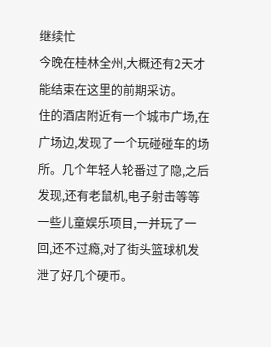继续忙
今晚在桂林全州,大概还有2天才能结束在这里的前期采访。
住的酒店附近有一个城市广场,在广场边,发现了一个玩碰碰车的场所。几个年轻人轮番过了隐,之后发现,还有老鼠机,电子射击等等一些儿童娱乐项目,一并玩了一回,还不过瘾,对了街头篮球机发泄了好几个硬币。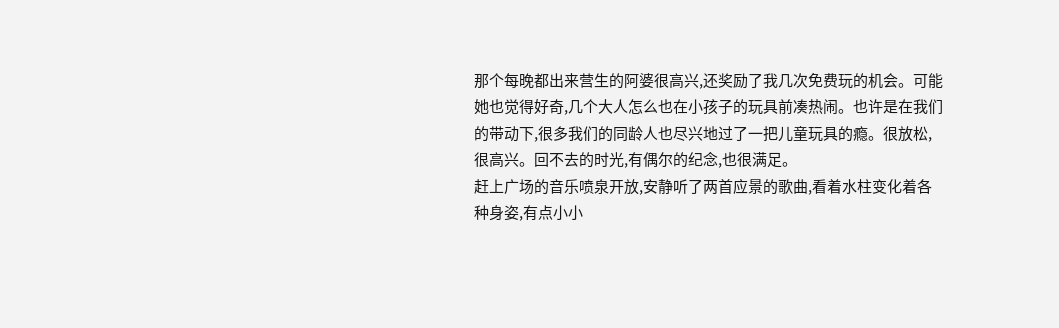那个每晚都出来营生的阿婆很高兴,还奖励了我几次免费玩的机会。可能她也觉得好奇,几个大人怎么也在小孩子的玩具前凑热闹。也许是在我们的带动下,很多我们的同龄人也尽兴地过了一把儿童玩具的瘾。很放松,很高兴。回不去的时光,有偶尔的纪念,也很满足。
赶上广场的音乐喷泉开放,安静听了两首应景的歌曲,看着水柱变化着各种身姿,有点小小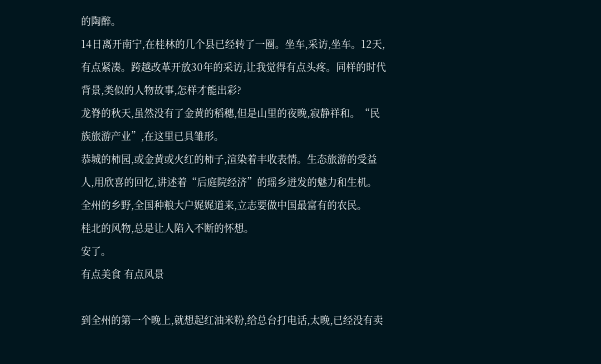的陶醉。
14日离开南宁,在桂林的几个县已经转了一圈。坐车,采访,坐车。12天,有点紧凑。跨越改革开放30年的采访,让我觉得有点头疼。同样的时代背景,类似的人物故事,怎样才能出彩?
龙脊的秋天,虽然没有了金黄的稻穗,但是山里的夜晚,寂静祥和。“民族旅游产业”,在这里已具雏形。
恭城的柿园,或金黄或火红的柿子,渲染着丰收表情。生态旅游的受益人,用欣喜的回忆,讲述着“后庭院经济”的瑶乡迸发的魅力和生机。
全州的乡野,全国种粮大户娓娓道来,立志要做中国最富有的农民。
桂北的风物,总是让人陷入不断的怀想。
安了。
有点美食 有点风景

到全州的第一个晚上,就想起红油米粉,给总台打电话,太晚,已经没有卖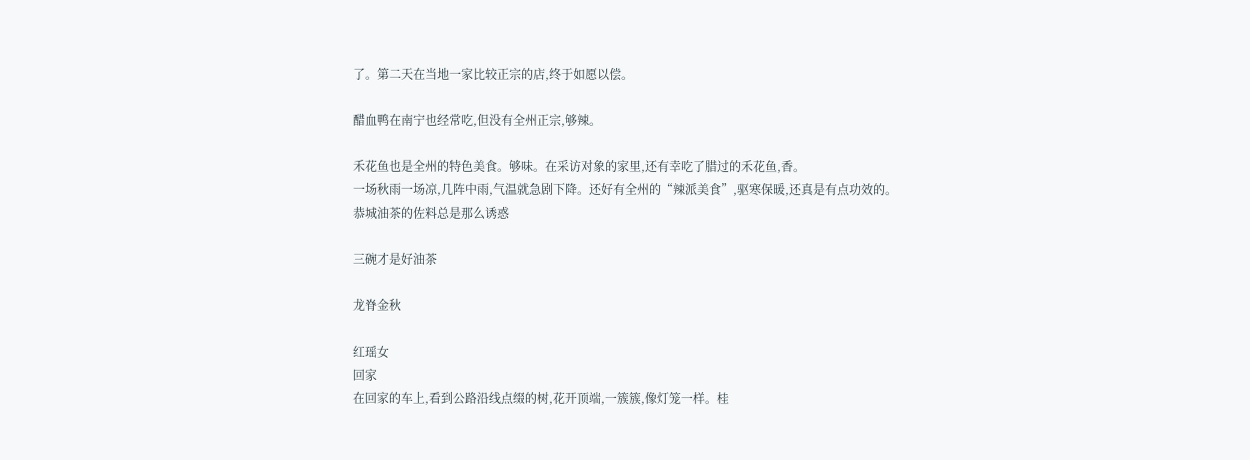了。第二天在当地一家比较正宗的店,终于如愿以偿。

醋血鸭在南宁也经常吃,但没有全州正宗,够辣。

禾花鱼也是全州的特色美食。够味。在采访对象的家里,还有幸吃了腊过的禾花鱼,香。
一场秋雨一场凉,几阵中雨,气温就急剧下降。还好有全州的“辣派美食”,驱寒保暖,还真是有点功效的。
恭城油茶的佐料总是那么诱惑

三碗才是好油茶

龙脊金秋

红瑶女
回家
在回家的车上,看到公路沿线点缀的树,花开顶端,一簇簇,像灯笼一样。桂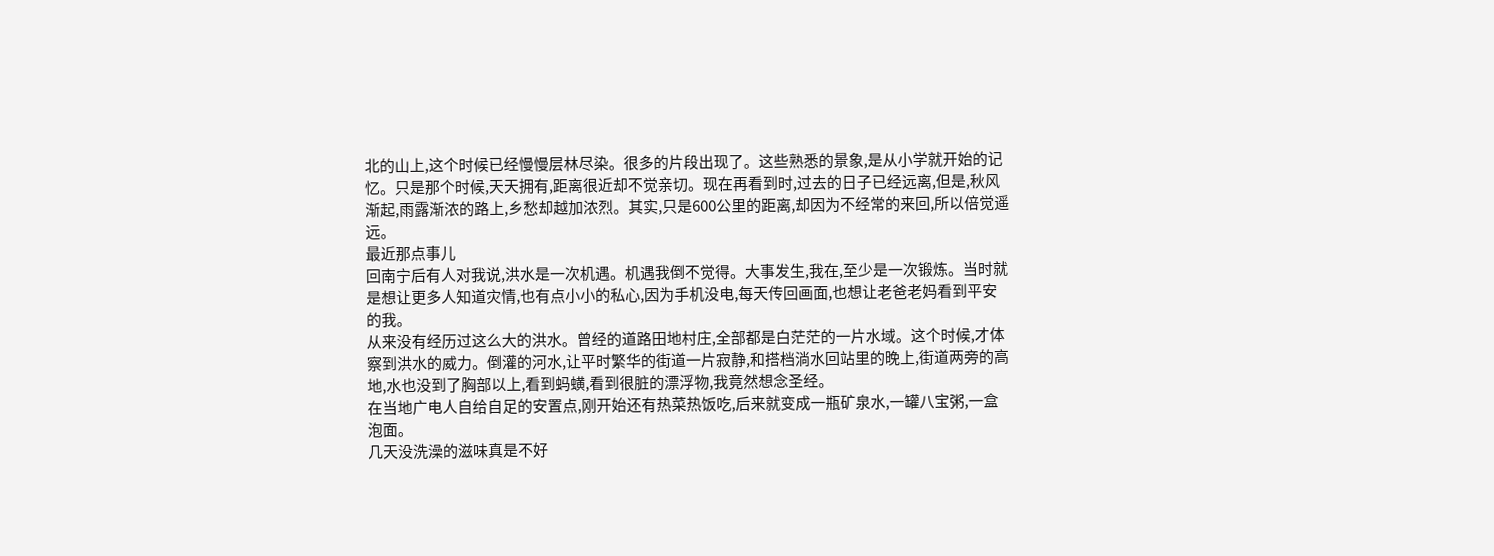北的山上,这个时候已经慢慢层林尽染。很多的片段出现了。这些熟悉的景象,是从小学就开始的记忆。只是那个时候,天天拥有,距离很近却不觉亲切。现在再看到时,过去的日子已经远离,但是,秋风渐起,雨露渐浓的路上,乡愁却越加浓烈。其实,只是600公里的距离,却因为不经常的来回,所以倍觉遥远。
最近那点事儿
回南宁后有人对我说,洪水是一次机遇。机遇我倒不觉得。大事发生,我在,至少是一次锻炼。当时就是想让更多人知道灾情,也有点小小的私心,因为手机没电,每天传回画面,也想让老爸老妈看到平安的我。
从来没有经历过这么大的洪水。曾经的道路田地村庄,全部都是白茫茫的一片水域。这个时候,才体察到洪水的威力。倒灌的河水,让平时繁华的街道一片寂静,和搭档淌水回站里的晚上,街道两旁的高地,水也没到了胸部以上,看到蚂蟥,看到很脏的漂浮物,我竟然想念圣经。
在当地广电人自给自足的安置点,刚开始还有热菜热饭吃,后来就变成一瓶矿泉水,一罐八宝粥,一盒泡面。
几天没洗澡的滋味真是不好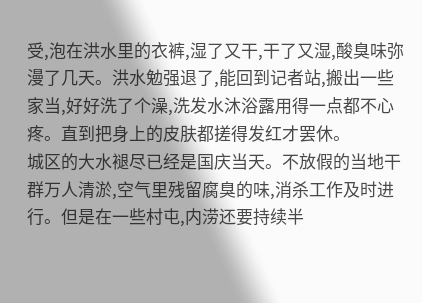受,泡在洪水里的衣裤,湿了又干,干了又湿,酸臭味弥漫了几天。洪水勉强退了,能回到记者站,搬出一些家当,好好洗了个澡,洗发水沐浴露用得一点都不心疼。直到把身上的皮肤都搓得发红才罢休。
城区的大水褪尽已经是国庆当天。不放假的当地干群万人清淤,空气里残留腐臭的味,消杀工作及时进行。但是在一些村屯,内涝还要持续半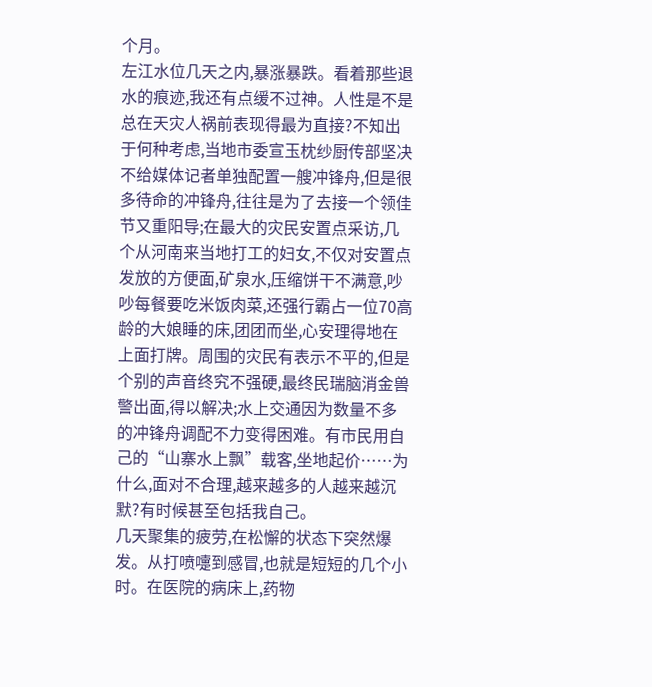个月。
左江水位几天之内,暴涨暴跌。看着那些退水的痕迹,我还有点缓不过神。人性是不是总在天灾人祸前表现得最为直接?不知出于何种考虑,当地市委宣玉枕纱厨传部坚决不给媒体记者单独配置一艘冲锋舟,但是很多待命的冲锋舟,往往是为了去接一个领佳节又重阳导;在最大的灾民安置点采访,几个从河南来当地打工的妇女,不仅对安置点发放的方便面,矿泉水,压缩饼干不满意,吵吵每餐要吃米饭肉菜,还强行霸占一位70高龄的大娘睡的床,团团而坐,心安理得地在上面打牌。周围的灾民有表示不平的,但是个别的声音终究不强硬,最终民瑞脑消金兽警出面,得以解决;水上交通因为数量不多的冲锋舟调配不力变得困难。有市民用自己的“山寨水上飘”载客,坐地起价……为什么,面对不合理,越来越多的人越来越沉默?有时候甚至包括我自己。
几天聚集的疲劳,在松懈的状态下突然爆发。从打喷嚏到感冒,也就是短短的几个小时。在医院的病床上,药物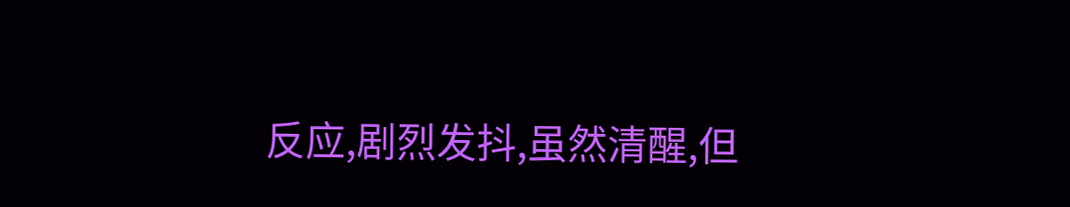反应,剧烈发抖,虽然清醒,但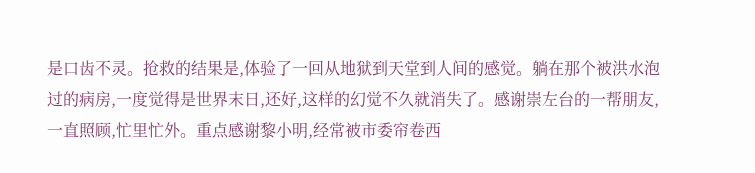是口齿不灵。抢救的结果是,体验了一回从地狱到天堂到人间的感觉。躺在那个被洪水泡过的病房,一度觉得是世界末日,还好,这样的幻觉不久就消失了。感谢崇左台的一帮朋友,一直照顾,忙里忙外。重点感谢黎小明,经常被市委帘卷西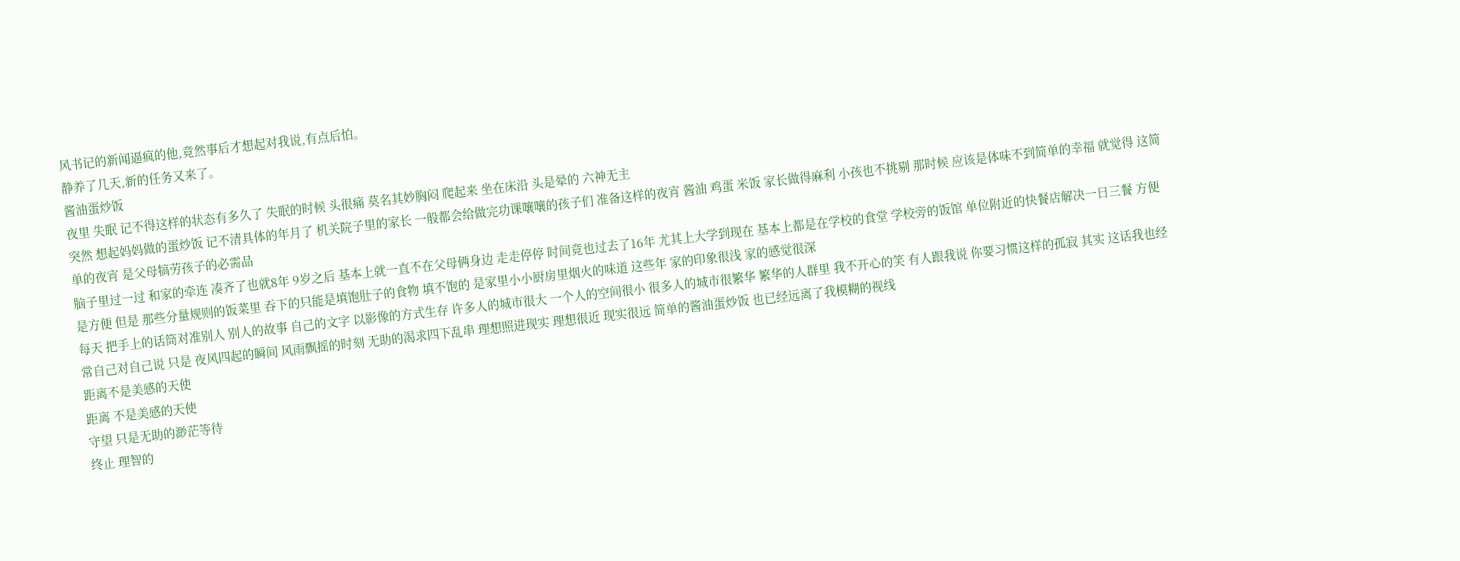风书记的新闻逼疯的他,竟然事后才想起对我说,有点后怕。
静养了几天,新的任务又来了。
酱油蛋炒饭
夜里 失眠 记不得这样的状态有多久了 失眠的时候 头很痛 莫名其妙胸闷 爬起来 坐在床沿 头是晕的 六神无主
突然 想起妈妈做的蛋炒饭 记不清具体的年月了 机关院子里的家长 一般都会给做完功课嚷嚷的孩子们 准备这样的夜宵 酱油 鸡蛋 米饭 家长做得麻利 小孩也不挑剔 那时候 应该是体味不到简单的幸福 就觉得 这简单的夜宵 是父母犒劳孩子的必需品
脑子里过一过 和家的牵连 凑齐了也就8年 9岁之后 基本上就一直不在父母俩身边 走走停停 时间竟也过去了16年 尤其上大学到现在 基本上都是在学校的食堂 学校旁的饭馆 单位附近的快餐店解决一日三餐 方便是方便 但是 那些分量规则的饭菜里 吞下的只能是填饱肚子的食物 填不饱的 是家里小小厨房里烟火的味道 这些年 家的印象很浅 家的感觉很深
每天 把手上的话筒对准别人 别人的故事 自己的文字 以影像的方式生存 许多人的城市很大 一个人的空间很小 很多人的城市很繁华 繁华的人群里 我不开心的笑 有人跟我说 你要习惯这样的孤寂 其实 这话我也经常自己对自己说 只是 夜风四起的瞬间 风雨飘摇的时刻 无助的渴求四下乱串 理想照进现实 理想很近 现实很远 简单的酱油蛋炒饭 也已经远离了我模糊的视线
距离不是美感的天使
距离 不是美感的天使
守望 只是无助的渺茫等待
终止 理智的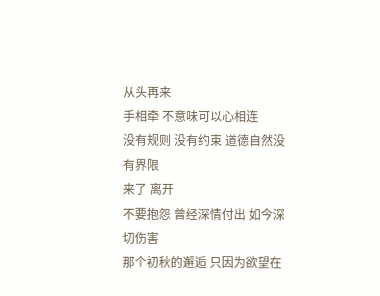从头再来
手相牵 不意味可以心相连
没有规则 没有约束 道德自然没有界限
来了 离开
不要抱怨 曾经深情付出 如今深切伤害
那个初秋的邂逅 只因为欲望在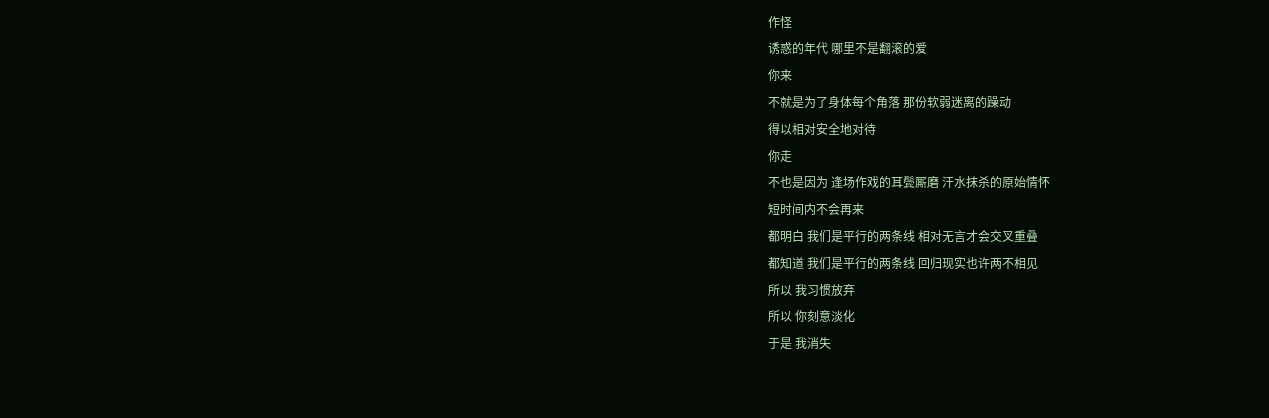作怪
诱惑的年代 哪里不是翻滚的爱
你来
不就是为了身体每个角落 那份软弱迷离的躁动
得以相对安全地对待
你走
不也是因为 逢场作戏的耳鬓厮磨 汗水抹杀的原始情怀
短时间内不会再来
都明白 我们是平行的两条线 相对无言才会交叉重叠
都知道 我们是平行的两条线 回归现实也许两不相见
所以 我习惯放弃
所以 你刻意淡化
于是 我消失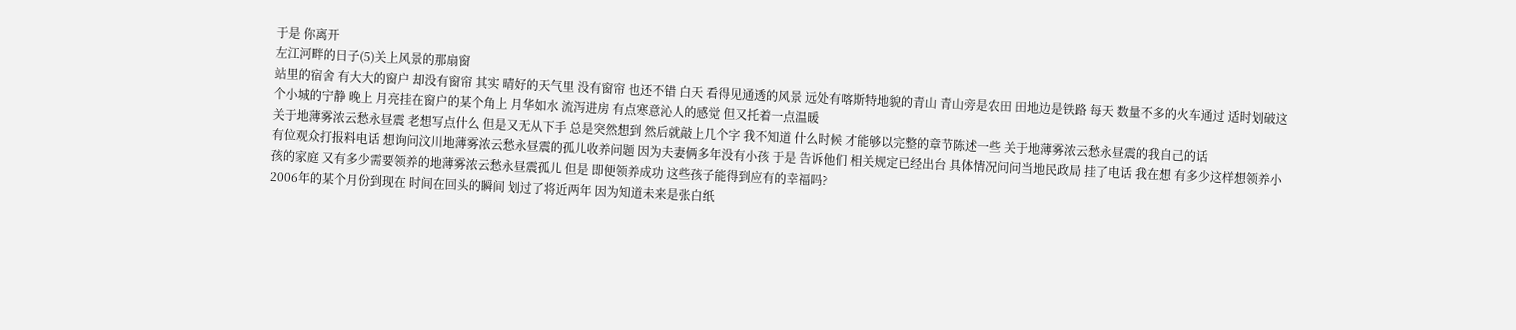于是 你离开
左江河畔的日子(5)关上风景的那扇窗
站里的宿舍 有大大的窗户 却没有窗帘 其实 晴好的天气里 没有窗帘 也还不错 白天 看得见通透的风景 远处有喀斯特地貌的青山 青山旁是农田 田地边是铁路 每天 数量不多的火车通过 适时划破这个小城的宁静 晚上 月亮挂在窗户的某个角上 月华如水 流泻进房 有点寒意沁人的感觉 但又托着一点温暖
关于地薄雾浓云愁永昼震 老想写点什么 但是又无从下手 总是突然想到 然后就敲上几个字 我不知道 什么时候 才能够以完整的章节陈述一些 关于地薄雾浓云愁永昼震的我自己的话
有位观众打报料电话 想询问汶川地薄雾浓云愁永昼震的孤儿收养问题 因为夫妻俩多年没有小孩 于是 告诉他们 相关规定已经出台 具体情况问问当地民政局 挂了电话 我在想 有多少这样想领养小孩的家庭 又有多少需要领养的地薄雾浓云愁永昼震孤儿 但是 即便领养成功 这些孩子能得到应有的幸福吗?
2006年的某个月份到现在 时间在回头的瞬间 划过了将近两年 因为知道未来是张白纸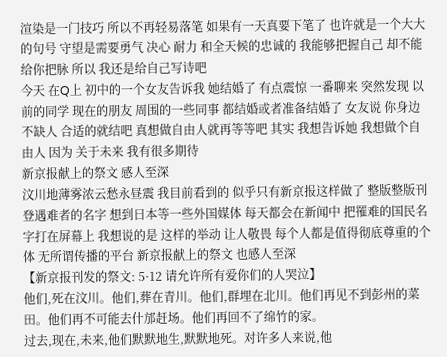渲染是一门技巧 所以不再轻易落笔 如果有一天真要下笔了 也许就是一个大大的句号 守望是需要勇气 决心 耐力 和全天候的忠诚的 我能够把握自己 却不能给你把脉 所以 我还是给自己写诗吧
今天 在Q上 初中的一个女友告诉我 她结婚了 有点震惊 一番聊来 突然发现 以前的同学 现在的朋友 周围的一些同事 都结婚或者准备结婚了 女友说 你身边不缺人 合适的就结吧 真想做自由人就再等等吧 其实 我想告诉她 我想做个自由人 因为 关于未来 我有很多期待
新京报献上的祭文 感人至深
汶川地薄雾浓云愁永昼震 我目前看到的 似乎只有新京报这样做了 整版整版刊登遇难者的名字 想到日本等一些外国媒体 每天都会在新闻中 把罹难的国民名字打在屏幕上 我想说的是 这样的举动 让人敬畏 每个人都是值得彻底尊重的个体 无所谓传播的平台 新京报献上的祭文 也感人至深
【新京报刊发的祭文: 5·12 请允许所有爱你们的人哭泣】
他们,死在汶川。他们,葬在青川。他们,群埋在北川。他们再见不到彭州的菜田。他们再不可能去什邡赶场。他们再回不了绵竹的家。
过去,现在,未来,他们默默地生,默默地死。对许多人来说,他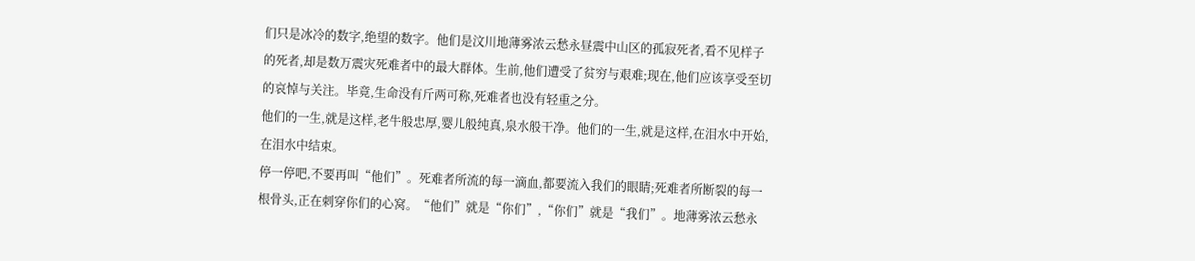们只是冰冷的数字,绝望的数字。他们是汶川地薄雾浓云愁永昼震中山区的孤寂死者,看不见样子的死者,却是数万震灾死难者中的最大群体。生前,他们遭受了贫穷与艰难;现在,他们应该享受至切的哀悼与关注。毕竟,生命没有斤两可称,死难者也没有轻重之分。
他们的一生,就是这样,老牛般忠厚,婴儿般纯真,泉水般干净。他们的一生,就是这样,在泪水中开始,在泪水中结束。
停一停吧,不要再叫“他们”。死难者所流的每一滴血,都要流入我们的眼睛;死难者所断裂的每一根骨头,正在刺穿你们的心窝。“他们”就是“你们”,“你们”就是“我们”。地薄雾浓云愁永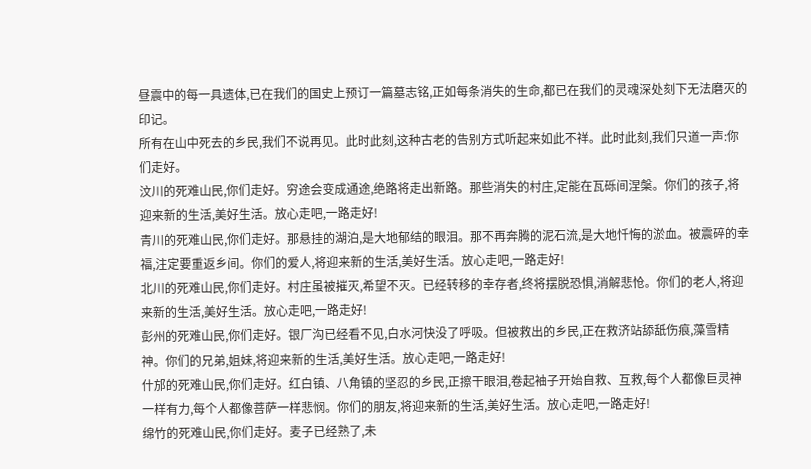昼震中的每一具遗体,已在我们的国史上预订一篇墓志铭,正如每条消失的生命,都已在我们的灵魂深处刻下无法磨灭的印记。
所有在山中死去的乡民,我们不说再见。此时此刻,这种古老的告别方式听起来如此不祥。此时此刻,我们只道一声:你们走好。
汶川的死难山民,你们走好。穷途会变成通途,绝路将走出新路。那些消失的村庄,定能在瓦砾间涅槃。你们的孩子,将迎来新的生活,美好生活。放心走吧,一路走好!
青川的死难山民,你们走好。那悬挂的湖泊,是大地郁结的眼泪。那不再奔腾的泥石流,是大地忏悔的淤血。被震碎的幸福,注定要重返乡间。你们的爱人,将迎来新的生活,美好生活。放心走吧,一路走好!
北川的死难山民,你们走好。村庄虽被摧灭,希望不灭。已经转移的幸存者,终将摆脱恐惧,消解悲怆。你们的老人,将迎来新的生活,美好生活。放心走吧,一路走好!
彭州的死难山民,你们走好。银厂沟已经看不见,白水河快没了呼吸。但被救出的乡民,正在救济站舔舐伤痕,藻雪精神。你们的兄弟,姐妹,将迎来新的生活,美好生活。放心走吧,一路走好!
什邡的死难山民,你们走好。红白镇、八角镇的坚忍的乡民,正擦干眼泪,卷起袖子开始自救、互救,每个人都像巨灵神一样有力,每个人都像菩萨一样悲悯。你们的朋友,将迎来新的生活,美好生活。放心走吧,一路走好!
绵竹的死难山民,你们走好。麦子已经熟了,未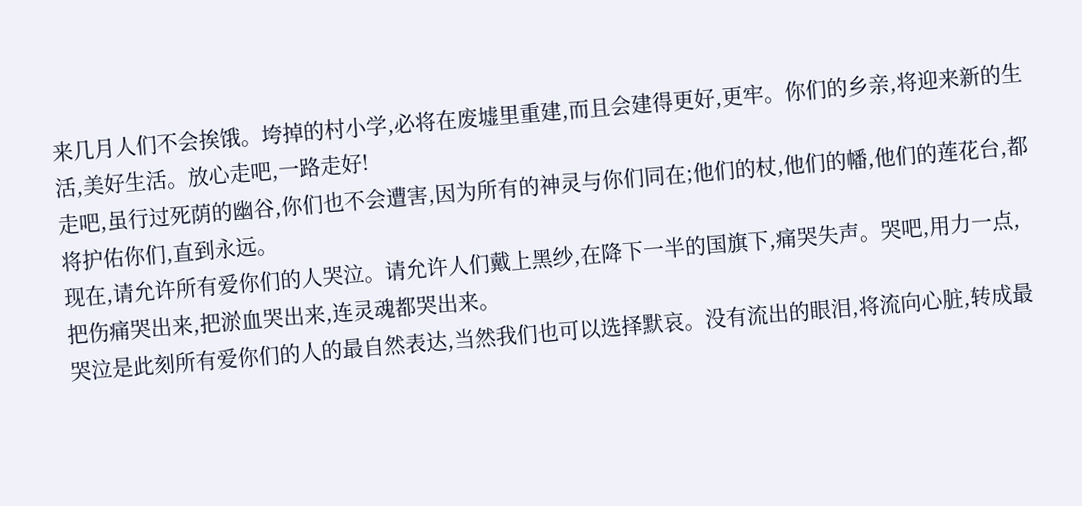来几月人们不会挨饿。垮掉的村小学,必将在废墟里重建,而且会建得更好,更牢。你们的乡亲,将迎来新的生活,美好生活。放心走吧,一路走好!
走吧,虽行过死荫的幽谷,你们也不会遭害,因为所有的神灵与你们同在;他们的杖,他们的幡,他们的莲花台,都将护佑你们,直到永远。
现在,请允许所有爱你们的人哭泣。请允许人们戴上黑纱,在降下一半的国旗下,痛哭失声。哭吧,用力一点,把伤痛哭出来,把淤血哭出来,连灵魂都哭出来。
哭泣是此刻所有爱你们的人的最自然表达,当然我们也可以选择默哀。没有流出的眼泪,将流向心脏,转成最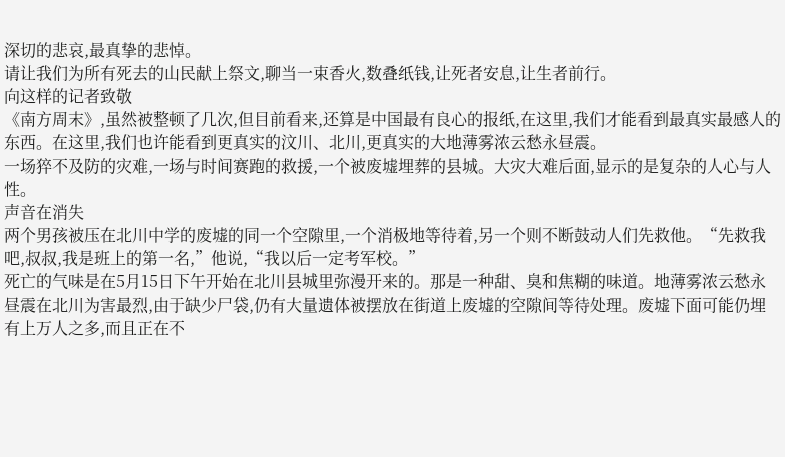深切的悲哀,最真挚的悲悼。
请让我们为所有死去的山民献上祭文,聊当一束香火,数叠纸钱,让死者安息,让生者前行。
向这样的记者致敬
《南方周末》,虽然被整顿了几次,但目前看来,还算是中国最有良心的报纸,在这里,我们才能看到最真实最感人的东西。在这里,我们也许能看到更真实的汶川、北川,更真实的大地薄雾浓云愁永昼震。
一场猝不及防的灾难,一场与时间赛跑的救援,一个被废墟埋葬的县城。大灾大难后面,显示的是复杂的人心与人性。
声音在消失
两个男孩被压在北川中学的废墟的同一个空隙里,一个消极地等待着,另一个则不断鼓动人们先救他。“先救我吧,叔叔,我是班上的第一名,”他说,“我以后一定考军校。”
死亡的气味是在5月15日下午开始在北川县城里弥漫开来的。那是一种甜、臭和焦糊的味道。地薄雾浓云愁永昼震在北川为害最烈,由于缺少尸袋,仍有大量遗体被摆放在街道上废墟的空隙间等待处理。废墟下面可能仍埋有上万人之多,而且正在不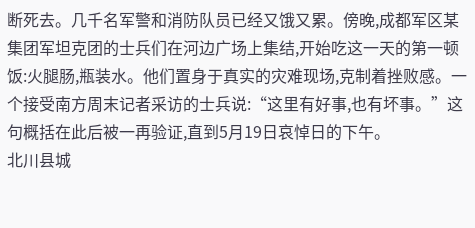断死去。几千名军警和消防队员已经又饿又累。傍晚,成都军区某集团军坦克团的士兵们在河边广场上集结,开始吃这一天的第一顿饭:火腿肠,瓶装水。他们置身于真实的灾难现场,克制着挫败感。一个接受南方周末记者采访的士兵说:“这里有好事,也有坏事。”这句概括在此后被一再验证,直到5月19日哀悼日的下午。
北川县城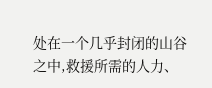处在一个几乎封闭的山谷之中,救援所需的人力、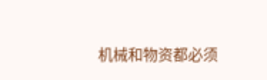机械和物资都必须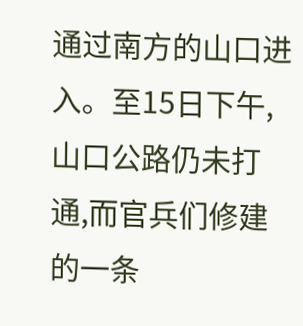通过南方的山口进入。至15日下午,山口公路仍未打通,而官兵们修建的一条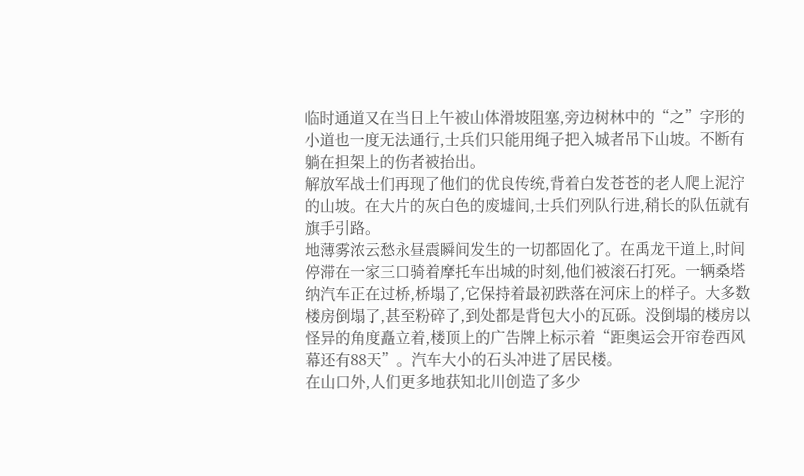临时通道又在当日上午被山体滑坡阻塞,旁边树林中的“之”字形的小道也一度无法通行,士兵们只能用绳子把入城者吊下山坡。不断有躺在担架上的伤者被抬出。
解放军战士们再现了他们的优良传统,背着白发苍苍的老人爬上泥泞的山坡。在大片的灰白色的废墟间,士兵们列队行进,稍长的队伍就有旗手引路。
地薄雾浓云愁永昼震瞬间发生的一切都固化了。在禹龙干道上,时间停滞在一家三口骑着摩托车出城的时刻,他们被滚石打死。一辆桑塔纳汽车正在过桥,桥塌了,它保持着最初跌落在河床上的样子。大多数楼房倒塌了,甚至粉碎了,到处都是背包大小的瓦砾。没倒塌的楼房以怪异的角度矗立着,楼顶上的广告牌上标示着“距奥运会开帘卷西风幕还有88天”。汽车大小的石头冲进了居民楼。
在山口外,人们更多地获知北川创造了多少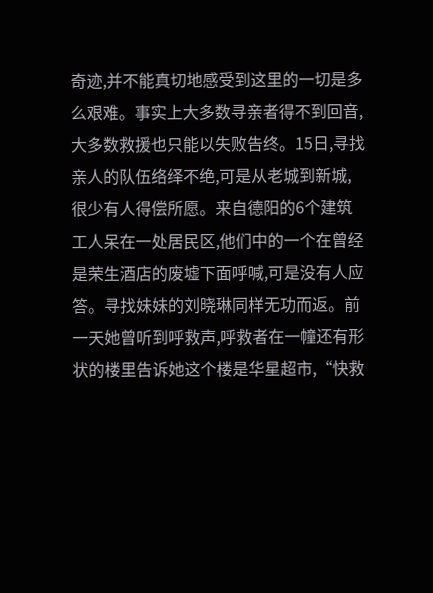奇迹,并不能真切地感受到这里的一切是多么艰难。事实上大多数寻亲者得不到回音,大多数救援也只能以失败告终。15日,寻找亲人的队伍络绎不绝,可是从老城到新城,很少有人得偿所愿。来自德阳的6个建筑工人呆在一处居民区,他们中的一个在曾经是荣生酒店的废墟下面呼喊,可是没有人应答。寻找妹妹的刘晓琳同样无功而返。前一天她曾听到呼救声,呼救者在一幢还有形状的楼里告诉她这个楼是华星超市,“快救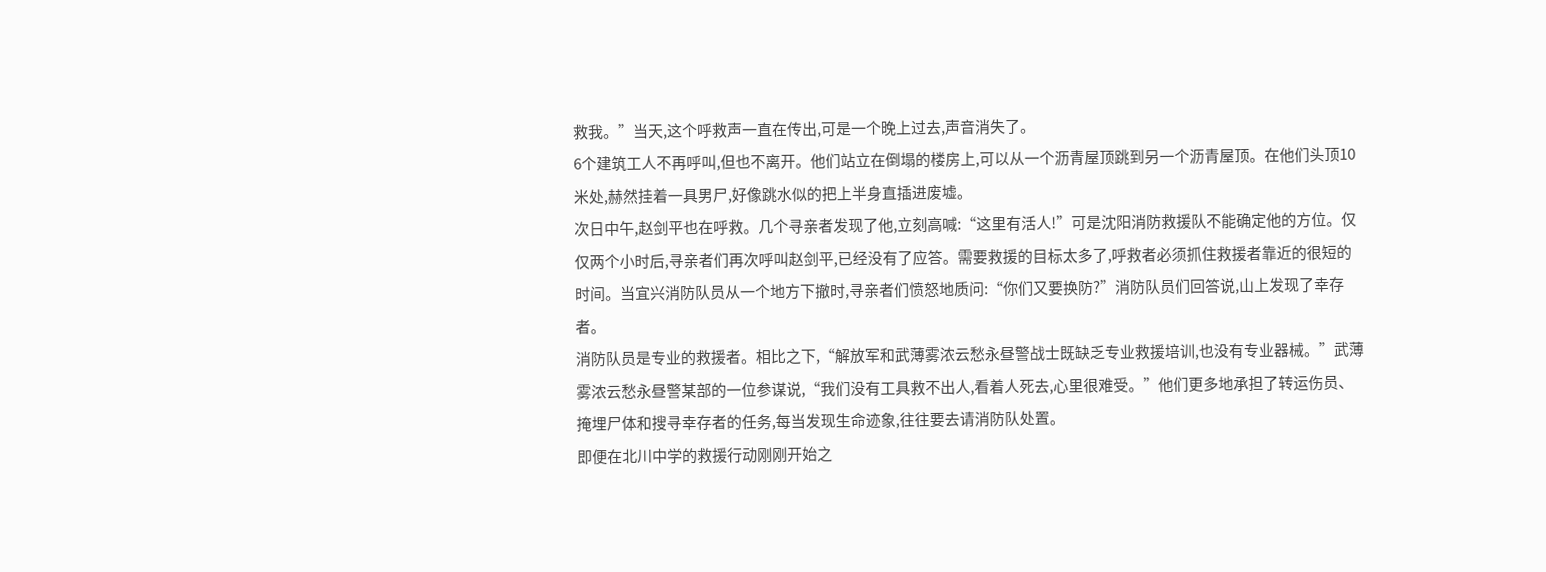救我。”当天,这个呼救声一直在传出,可是一个晚上过去,声音消失了。
6个建筑工人不再呼叫,但也不离开。他们站立在倒塌的楼房上,可以从一个沥青屋顶跳到另一个沥青屋顶。在他们头顶10米处,赫然挂着一具男尸,好像跳水似的把上半身直插进废墟。
次日中午,赵剑平也在呼救。几个寻亲者发现了他,立刻高喊:“这里有活人!”可是沈阳消防救援队不能确定他的方位。仅仅两个小时后,寻亲者们再次呼叫赵剑平,已经没有了应答。需要救援的目标太多了,呼救者必须抓住救援者靠近的很短的时间。当宜兴消防队员从一个地方下撤时,寻亲者们愤怒地质问:“你们又要换防?”消防队员们回答说,山上发现了幸存者。
消防队员是专业的救援者。相比之下,“解放军和武薄雾浓云愁永昼警战士既缺乏专业救援培训,也没有专业器械。”武薄雾浓云愁永昼警某部的一位参谋说,“我们没有工具救不出人,看着人死去,心里很难受。”他们更多地承担了转运伤员、掩埋尸体和搜寻幸存者的任务,每当发现生命迹象,往往要去请消防队处置。
即便在北川中学的救援行动刚刚开始之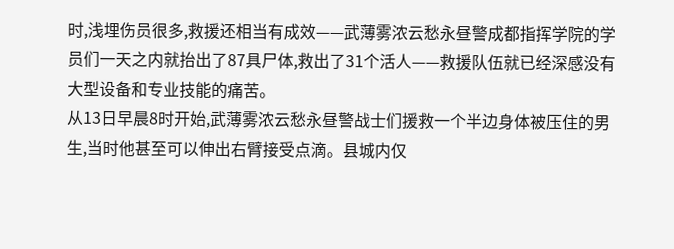时,浅埋伤员很多,救援还相当有成效——武薄雾浓云愁永昼警成都指挥学院的学员们一天之内就抬出了87具尸体,救出了31个活人——救援队伍就已经深感没有大型设备和专业技能的痛苦。
从13日早晨8时开始,武薄雾浓云愁永昼警战士们援救一个半边身体被压住的男生,当时他甚至可以伸出右臂接受点滴。县城内仅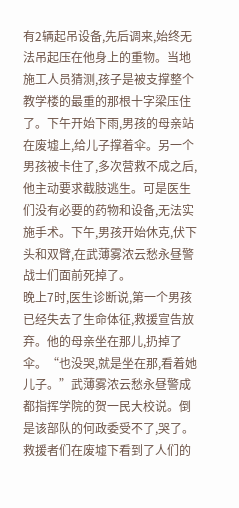有2辆起吊设备,先后调来,始终无法吊起压在他身上的重物。当地施工人员猜测,孩子是被支撑整个教学楼的最重的那根十字梁压住了。下午开始下雨,男孩的母亲站在废墟上,给儿子撑着伞。另一个男孩被卡住了,多次营救不成之后,他主动要求截肢逃生。可是医生们没有必要的药物和设备,无法实施手术。下午,男孩开始休克,伏下头和双臂,在武薄雾浓云愁永昼警战士们面前死掉了。
晚上7时,医生诊断说,第一个男孩已经失去了生命体征,救援宣告放弃。他的母亲坐在那儿,扔掉了伞。“也没哭,就是坐在那,看着她儿子。”武薄雾浓云愁永昼警成都指挥学院的贺一民大校说。倒是该部队的何政委受不了,哭了。
救援者们在废墟下看到了人们的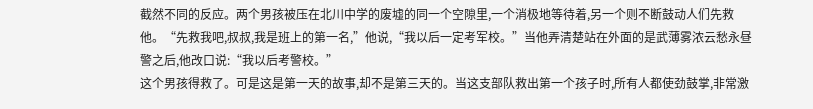截然不同的反应。两个男孩被压在北川中学的废墟的同一个空隙里,一个消极地等待着,另一个则不断鼓动人们先救他。“先救我吧,叔叔,我是班上的第一名,”他说,“我以后一定考军校。”当他弄清楚站在外面的是武薄雾浓云愁永昼警之后,他改口说:“我以后考警校。”
这个男孩得救了。可是这是第一天的故事,却不是第三天的。当这支部队救出第一个孩子时,所有人都使劲鼓掌,非常激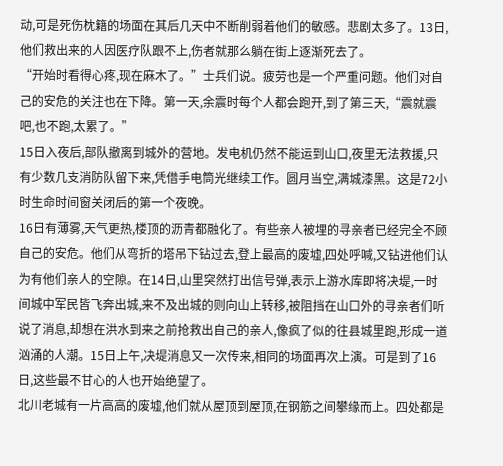动,可是死伤枕籍的场面在其后几天中不断削弱着他们的敏感。悲剧太多了。13日,他们救出来的人因医疗队跟不上,伤者就那么躺在街上逐渐死去了。
“开始时看得心疼,现在麻木了。”士兵们说。疲劳也是一个严重问题。他们对自己的安危的关注也在下降。第一天,余震时每个人都会跑开,到了第三天,“震就震吧,也不跑,太累了。”
15日入夜后,部队撤离到城外的营地。发电机仍然不能运到山口,夜里无法救援,只有少数几支消防队留下来,凭借手电筒光继续工作。圆月当空,满城漆黑。这是72小时生命时间窗关闭后的第一个夜晚。
16日有薄雾,天气更热,楼顶的沥青都融化了。有些亲人被埋的寻亲者已经完全不顾自己的安危。他们从弯折的塔吊下钻过去,登上最高的废墟,四处呼喊,又钻进他们认为有他们亲人的空隙。在14日,山里突然打出信号弹,表示上游水库即将决堤,一时间城中军民皆飞奔出城,来不及出城的则向山上转移,被阻挡在山口外的寻亲者们听说了消息,却想在洪水到来之前抢救出自己的亲人,像疯了似的往县城里跑,形成一道汹涌的人潮。15日上午,决堤消息又一次传来,相同的场面再次上演。可是到了16日,这些最不甘心的人也开始绝望了。
北川老城有一片高高的废墟,他们就从屋顶到屋顶,在钢筋之间攀缘而上。四处都是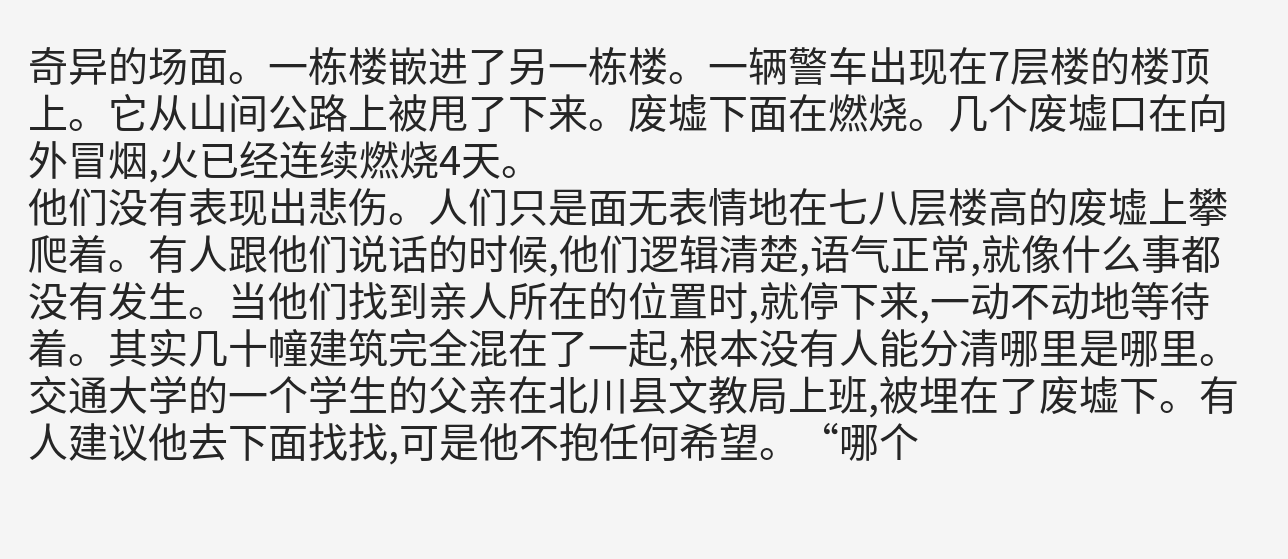奇异的场面。一栋楼嵌进了另一栋楼。一辆警车出现在7层楼的楼顶上。它从山间公路上被甩了下来。废墟下面在燃烧。几个废墟口在向外冒烟,火已经连续燃烧4天。
他们没有表现出悲伤。人们只是面无表情地在七八层楼高的废墟上攀爬着。有人跟他们说话的时候,他们逻辑清楚,语气正常,就像什么事都没有发生。当他们找到亲人所在的位置时,就停下来,一动不动地等待着。其实几十幢建筑完全混在了一起,根本没有人能分清哪里是哪里。
交通大学的一个学生的父亲在北川县文教局上班,被埋在了废墟下。有人建议他去下面找找,可是他不抱任何希望。“哪个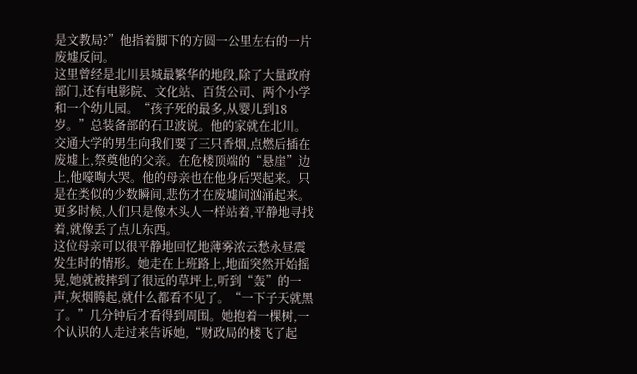是文教局?”他指着脚下的方圆一公里左右的一片废墟反问。
这里曾经是北川县城最繁华的地段,除了大量政府部门,还有电影院、文化站、百货公司、两个小学和一个幼儿园。“孩子死的最多,从婴儿到18岁。”总装备部的石卫波说。他的家就在北川。
交通大学的男生向我们要了三只香烟,点燃后插在废墟上,祭奠他的父亲。在危楼顶端的“悬崖”边上,他嚎啕大哭。他的母亲也在他身后哭起来。只是在类似的少数瞬间,悲伤才在废墟间汹涌起来。更多时候,人们只是像木头人一样站着,平静地寻找着,就像丢了点儿东西。
这位母亲可以很平静地回忆地薄雾浓云愁永昼震发生时的情形。她走在上班路上,地面突然开始摇晃,她就被摔到了很远的草坪上,听到“轰”的一声,灰烟腾起,就什么都看不见了。“一下子天就黑了。”几分钟后才看得到周围。她抱着一棵树,一个认识的人走过来告诉她,“财政局的楼飞了起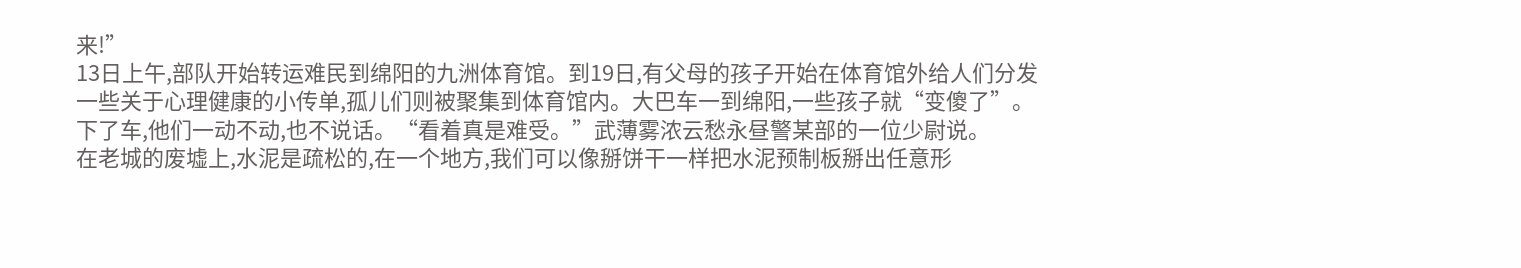来!”
13日上午,部队开始转运难民到绵阳的九洲体育馆。到19日,有父母的孩子开始在体育馆外给人们分发一些关于心理健康的小传单,孤儿们则被聚集到体育馆内。大巴车一到绵阳,一些孩子就“变傻了”。下了车,他们一动不动,也不说话。“看着真是难受。”武薄雾浓云愁永昼警某部的一位少尉说。
在老城的废墟上,水泥是疏松的,在一个地方,我们可以像掰饼干一样把水泥预制板掰出任意形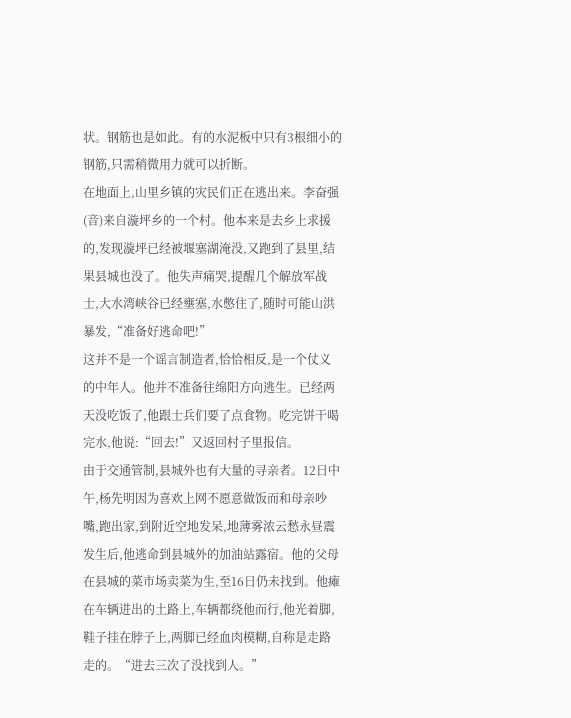状。钢筋也是如此。有的水泥板中只有3根细小的钢筋,只需稍微用力就可以折断。
在地面上,山里乡镇的灾民们正在逃出来。李奋强(音)来自漩坪乡的一个村。他本来是去乡上求援的,发现漩坪已经被堰塞湖淹没,又跑到了县里,结果县城也没了。他失声痛哭,提醒几个解放军战士,大水湾峡谷已经壅塞,水憋住了,随时可能山洪暴发,“准备好逃命吧!”
这并不是一个谣言制造者,恰恰相反,是一个仗义的中年人。他并不准备往绵阳方向逃生。已经两天没吃饭了,他跟士兵们要了点食物。吃完饼干喝完水,他说:“回去!”又返回村子里报信。
由于交通管制,县城外也有大量的寻亲者。12日中午,杨先明因为喜欢上网不愿意做饭而和母亲吵嘴,跑出家,到附近空地发呆,地薄雾浓云愁永昼震发生后,他逃命到县城外的加油站露宿。他的父母在县城的菜市场卖菜为生,至16日仍未找到。他瘫在车辆进出的土路上,车辆都绕他而行,他光着脚,鞋子挂在脖子上,两脚已经血肉模糊,自称是走路走的。“进去三次了没找到人。”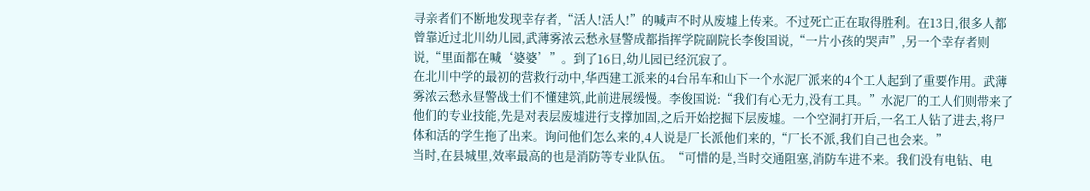寻亲者们不断地发现幸存者,“活人!活人!”的喊声不时从废墟上传来。不过死亡正在取得胜利。在13日,很多人都曾靠近过北川幼儿园,武薄雾浓云愁永昼警成都指挥学院副院长李俊国说,“一片小孩的哭声”,另一个幸存者则说,“里面都在喊‘婆婆’”。到了16日,幼儿园已经沉寂了。
在北川中学的最初的营救行动中,华西建工派来的4台吊车和山下一个水泥厂派来的4个工人起到了重要作用。武薄雾浓云愁永昼警战士们不懂建筑,此前进展缓慢。李俊国说:“我们有心无力,没有工具。”水泥厂的工人们则带来了他们的专业技能,先是对表层废墟进行支撑加固,之后开始挖掘下层废墟。一个空洞打开后,一名工人钻了进去,将尸体和活的学生拖了出来。询问他们怎么来的,4人说是厂长派他们来的,“厂长不派,我们自己也会来。”
当时,在县城里,效率最高的也是消防等专业队伍。“可惜的是,当时交通阻塞,消防车进不来。我们没有电钻、电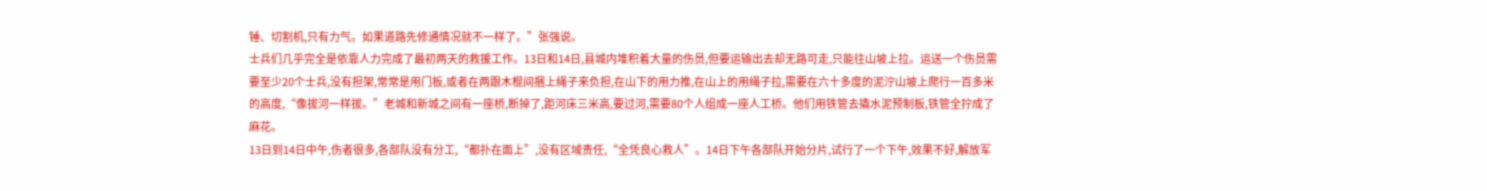锤、切割机,只有力气。如果道路先修通情况就不一样了。”张强说。
士兵们几乎完全是依靠人力完成了最初两天的救援工作。13日和14日,县城内堆积着大量的伤员,但要运输出去却无路可走,只能往山坡上拉。运送一个伤员需要至少20个士兵,没有担架,常常是用门板,或者在两跟木棍间捆上绳子来负担,在山下的用力推,在山上的用绳子拉,需要在六十多度的泥泞山坡上爬行一百多米的高度,“像拔河一样拔。”老城和新城之间有一座桥,断掉了,距河床三米高,要过河,需要80个人组成一座人工桥。他们用铁管去撬水泥预制板,铁管全拧成了麻花。
13日到14日中午,伤者很多,各部队没有分工,“都扑在面上”,没有区域责任,“全凭良心救人”。14日下午各部队开始分片,试行了一个下午,效果不好,解放军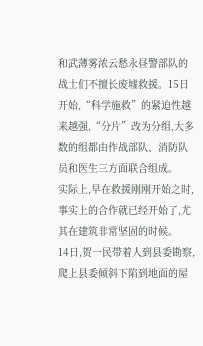和武薄雾浓云愁永昼警部队的战士们不擅长废墟救援。15日开始,“科学施救”的紧迫性越来越强,“分片”改为分组,大多数的组都由作战部队、消防队员和医生三方面联合组成。
实际上,早在救援刚刚开始之时,事实上的合作就已经开始了,尤其在建筑非常坚固的时候。
14日,贺一民带着人到县委勘察,爬上县委倾斜下陷到地面的屋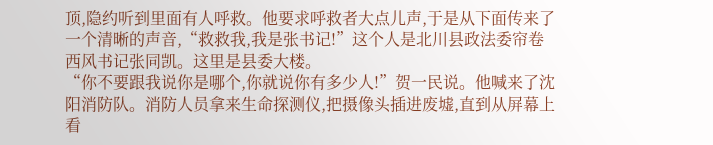顶,隐约听到里面有人呼救。他要求呼救者大点儿声,于是从下面传来了一个清晰的声音,“救救我,我是张书记!”这个人是北川县政法委帘卷西风书记张同凯。这里是县委大楼。
“你不要跟我说你是哪个,你就说你有多少人!”贺一民说。他喊来了沈阳消防队。消防人员拿来生命探测仪,把摄像头插进废墟,直到从屏幕上看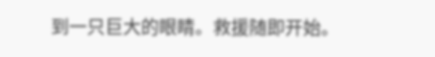到一只巨大的眼睛。救援随即开始。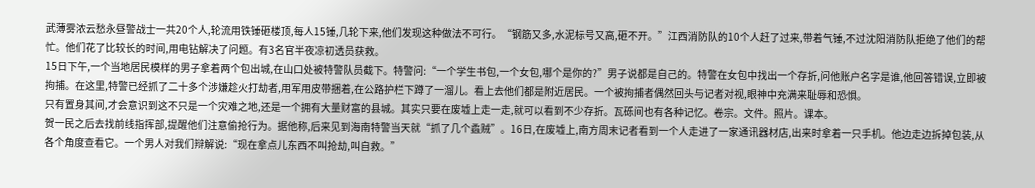武薄雾浓云愁永昼警战士一共20个人,轮流用铁锤砸楼顶,每人15锤,几轮下来,他们发现这种做法不可行。“钢筋又多,水泥标号又高,砸不开。”江西消防队的10个人赶了过来,带着气锤,不过沈阳消防队拒绝了他们的帮忙。他们花了比较长的时间,用电钻解决了问题。有3名官半夜凉初透员获救。
15日下午,一个当地居民模样的男子拿着两个包出城,在山口处被特警队员截下。特警问:“一个学生书包,一个女包,哪个是你的?”男子说都是自己的。特警在女包中找出一个存折,问他账户名字是谁,他回答错误,立即被拘捕。在这里,特警已经抓了二十多个涉嫌趁火打劫者,用军用皮带捆着,在公路护栏下蹲了一溜儿。看上去他们都是附近居民。一个被拘捕者偶然回头与记者对视,眼神中充满来耻辱和恐惧。
只有置身其间,才会意识到这不只是一个灾难之地,还是一个拥有大量财富的县城。其实只要在废墟上走一走,就可以看到不少存折。瓦砾间也有各种记忆。卷宗。文件。照片。课本。
贺一民之后去找前线指挥部,提醒他们注意偷抢行为。据他称,后来见到海南特警当天就“抓了几个蟊贼”。16日,在废墟上,南方周末记者看到一个人走进了一家通讯器材店,出来时拿着一只手机。他边走边拆掉包装,从各个角度查看它。一个男人对我们辩解说:“现在拿点儿东西不叫抢劫,叫自救。”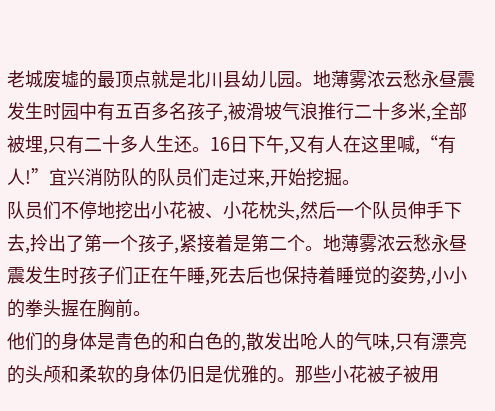老城废墟的最顶点就是北川县幼儿园。地薄雾浓云愁永昼震发生时园中有五百多名孩子,被滑坡气浪推行二十多米,全部被埋,只有二十多人生还。16日下午,又有人在这里喊,“有人!”宜兴消防队的队员们走过来,开始挖掘。
队员们不停地挖出小花被、小花枕头,然后一个队员伸手下去,拎出了第一个孩子,紧接着是第二个。地薄雾浓云愁永昼震发生时孩子们正在午睡,死去后也保持着睡觉的姿势,小小的拳头握在胸前。
他们的身体是青色的和白色的,散发出呛人的气味,只有漂亮的头颅和柔软的身体仍旧是优雅的。那些小花被子被用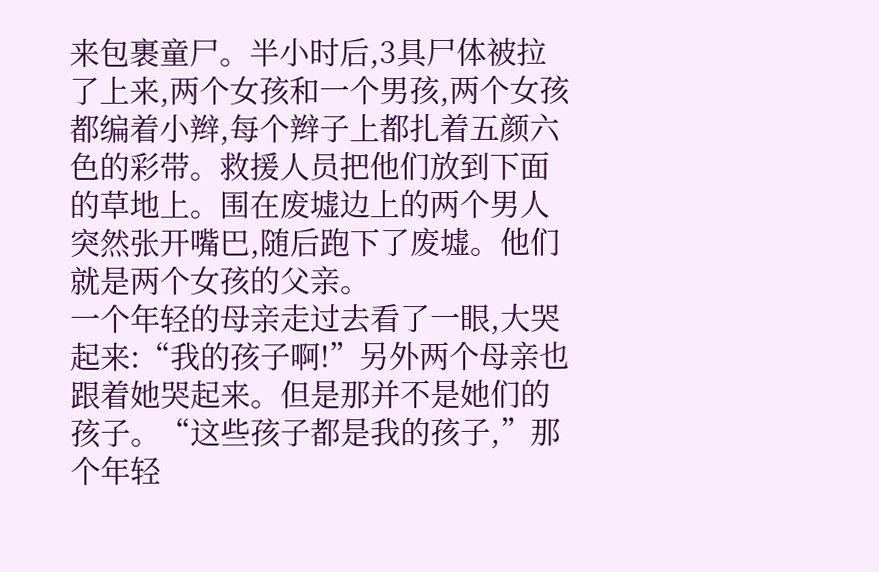来包裹童尸。半小时后,3具尸体被拉了上来,两个女孩和一个男孩,两个女孩都编着小辫,每个辫子上都扎着五颜六色的彩带。救援人员把他们放到下面的草地上。围在废墟边上的两个男人突然张开嘴巴,随后跑下了废墟。他们就是两个女孩的父亲。
一个年轻的母亲走过去看了一眼,大哭起来:“我的孩子啊!”另外两个母亲也跟着她哭起来。但是那并不是她们的孩子。“这些孩子都是我的孩子,”那个年轻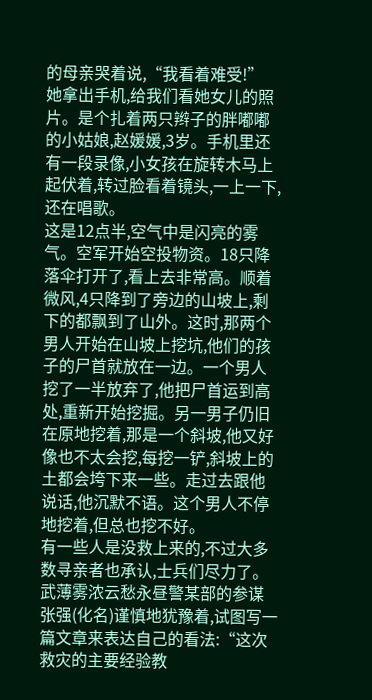的母亲哭着说,“我看着难受!”
她拿出手机,给我们看她女儿的照片。是个扎着两只辫子的胖嘟嘟的小姑娘,赵媛媛,3岁。手机里还有一段录像,小女孩在旋转木马上起伏着,转过脸看着镜头,一上一下,还在唱歌。
这是12点半,空气中是闪亮的雾气。空军开始空投物资。18只降落伞打开了,看上去非常高。顺着微风,4只降到了旁边的山坡上,剩下的都飘到了山外。这时,那两个男人开始在山坡上挖坑,他们的孩子的尸首就放在一边。一个男人挖了一半放弃了,他把尸首运到高处,重新开始挖掘。另一男子仍旧在原地挖着,那是一个斜坡,他又好像也不太会挖,每挖一铲,斜坡上的土都会垮下来一些。走过去跟他说话,他沉默不语。这个男人不停地挖着,但总也挖不好。
有一些人是没救上来的,不过大多数寻亲者也承认,士兵们尽力了。
武薄雾浓云愁永昼警某部的参谋张强(化名)谨慎地犹豫着,试图写一篇文章来表达自己的看法:“这次救灾的主要经验教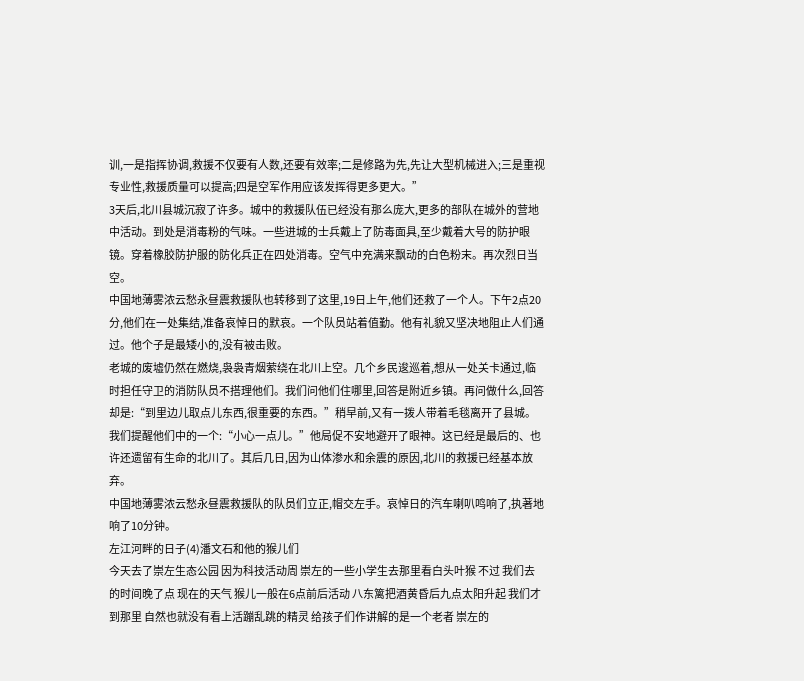训,一是指挥协调,救援不仅要有人数,还要有效率;二是修路为先,先让大型机械进入;三是重视专业性,救援质量可以提高;四是空军作用应该发挥得更多更大。”
3天后,北川县城沉寂了许多。城中的救援队伍已经没有那么庞大,更多的部队在城外的营地中活动。到处是消毒粉的气味。一些进城的士兵戴上了防毒面具,至少戴着大号的防护眼镜。穿着橡胶防护服的防化兵正在四处消毒。空气中充满来飘动的白色粉末。再次烈日当空。
中国地薄雾浓云愁永昼震救援队也转移到了这里,19日上午,他们还救了一个人。下午2点20分,他们在一处集结,准备哀悼日的默哀。一个队员站着值勤。他有礼貌又坚决地阻止人们通过。他个子是最矮小的,没有被击败。
老城的废墟仍然在燃烧,袅袅青烟萦绕在北川上空。几个乡民逡巡着,想从一处关卡通过,临时担任守卫的消防队员不搭理他们。我们问他们住哪里,回答是附近乡镇。再问做什么,回答却是:“到里边儿取点儿东西,很重要的东西。”稍早前,又有一拨人带着毛毯离开了县城。我们提醒他们中的一个:“小心一点儿。”他局促不安地避开了眼神。这已经是最后的、也许还遗留有生命的北川了。其后几日,因为山体渗水和余震的原因,北川的救援已经基本放弃。
中国地薄雾浓云愁永昼震救援队的队员们立正,帽交左手。哀悼日的汽车喇叭鸣响了,执著地响了10分钟。
左江河畔的日子(4)潘文石和他的猴儿们
今天去了崇左生态公园 因为科技活动周 崇左的一些小学生去那里看白头叶猴 不过 我们去的时间晚了点 现在的天气 猴儿一般在6点前后活动 八东篱把酒黄昏后九点太阳升起 我们才到那里 自然也就没有看上活蹦乱跳的精灵 给孩子们作讲解的是一个老者 崇左的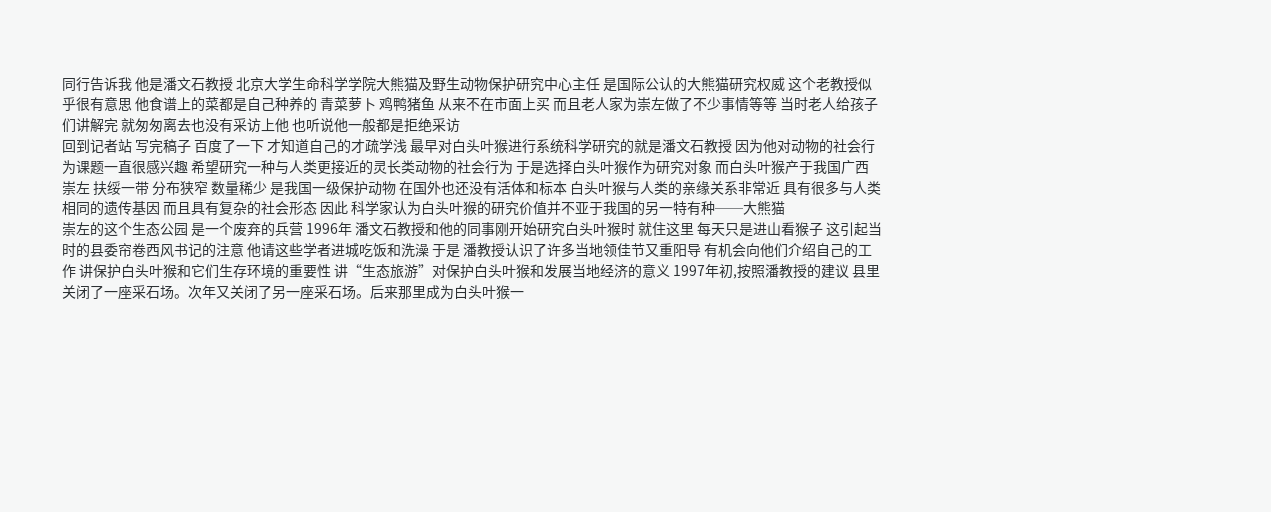同行告诉我 他是潘文石教授 北京大学生命科学学院大熊猫及野生动物保护研究中心主任 是国际公认的大熊猫研究权威 这个老教授似乎很有意思 他食谱上的菜都是自己种养的 青菜萝卜 鸡鸭猪鱼 从来不在市面上买 而且老人家为崇左做了不少事情等等 当时老人给孩子们讲解完 就匆匆离去也没有采访上他 也听说他一般都是拒绝采访
回到记者站 写完稿子 百度了一下 才知道自己的才疏学浅 最早对白头叶猴进行系统科学研究的就是潘文石教授 因为他对动物的社会行为课题一直很感兴趣 希望研究一种与人类更接近的灵长类动物的社会行为 于是选择白头叶猴作为研究对象 而白头叶猴产于我国广西崇左 扶绥一带 分布狭窄 数量稀少 是我国一级保护动物 在国外也还没有活体和标本 白头叶猴与人类的亲缘关系非常近 具有很多与人类相同的遗传基因 而且具有复杂的社会形态 因此 科学家认为白头叶猴的研究价值并不亚于我国的另一特有种──大熊猫
崇左的这个生态公园 是一个废弃的兵营 1996年 潘文石教授和他的同事刚开始研究白头叶猴时 就住这里 每天只是进山看猴子 这引起当时的县委帘卷西风书记的注意 他请这些学者进城吃饭和洗澡 于是 潘教授认识了许多当地领佳节又重阳导 有机会向他们介绍自己的工作 讲保护白头叶猴和它们生存环境的重要性 讲“生态旅游”对保护白头叶猴和发展当地经济的意义 1997年初,按照潘教授的建议 县里关闭了一座采石场。次年又关闭了另一座采石场。后来那里成为白头叶猴一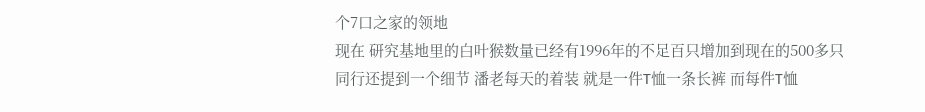个7口之家的领地
现在 研究基地里的白叶猴数量已经有1996年的不足百只增加到现在的500多只
同行还提到一个细节 潘老每天的着装 就是一件T恤一条长裤 而每件T恤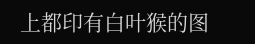上都印有白叶猴的图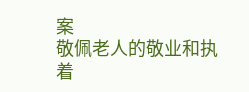案
敬佩老人的敬业和执着